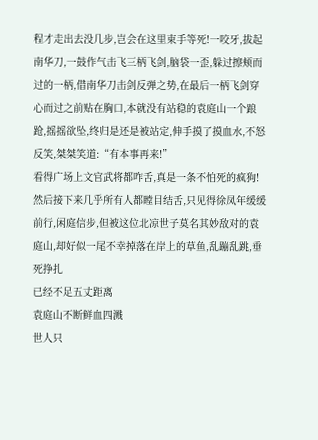程才走出去没几步,岂会在这里束手等死!一咬牙,拔起南华刀,一鼓作气击飞三柄飞剑,脑袋一歪,躲过擦颊而过的一柄,借南华刀击剑反弹之势,在最后一柄飞剑穿心而过之前贴在胸口,本就没有站稳的袁庭山一个踉跄,摇摇欲坠,终归是还是被站定,伸手摸了摸血水,不怒反笑,桀桀笑道:“有本事再来!”
看得广场上文官武将都咋舌,真是一条不怕死的疯狗!
然后接下来几乎所有人都瞠目结舌,只见得徐凤年缓缓前行,闲庭信步,但被这位北凉世子莫名其妙敌对的袁庭山,却好似一尾不幸掉落在岸上的草鱼,乱蹦乱跳,垂死挣扎
已经不足五丈距离
袁庭山不断鲜血四溅
世人只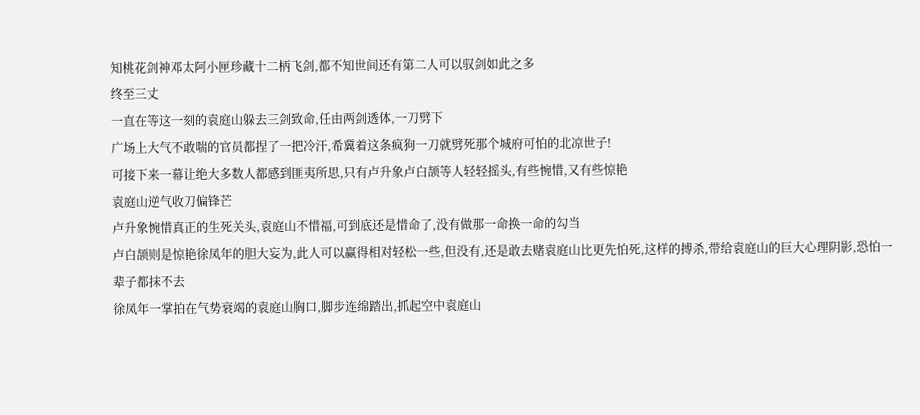知桃花剑神邓太阿小匣珍藏十二柄飞剑,都不知世间还有第二人可以驭剑如此之多
终至三丈
一直在等这一刻的袁庭山躲去三剑致命,任由两剑透体,一刀劈下
广场上大气不敢喘的官员都捏了一把冷汗,希冀着这条疯狗一刀就劈死那个城府可怕的北凉世子!
可接下来一幕让绝大多数人都感到匪夷所思,只有卢升象卢白颉等人轻轻摇头,有些惋惜,又有些惊艳
袁庭山逆气收刀偏锋芒
卢升象惋惜真正的生死关头,袁庭山不惜福,可到底还是惜命了,没有做那一命换一命的勾当
卢白颉则是惊艳徐凤年的胆大妄为,此人可以赢得相对轻松一些,但没有,还是敢去赌袁庭山比更先怕死,这样的搏杀,带给袁庭山的巨大心理阴影,恐怕一辈子都抹不去
徐凤年一掌拍在气势衰竭的袁庭山胸口,脚步连绵踏出,抓起空中袁庭山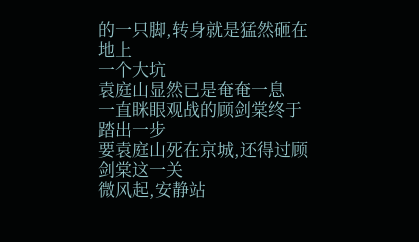的一只脚,转身就是猛然砸在地上
一个大坑
袁庭山显然已是奄奄一息
一直眯眼观战的顾剑棠终于踏出一步
要袁庭山死在京城,还得过顾剑棠这一关
微风起,安静站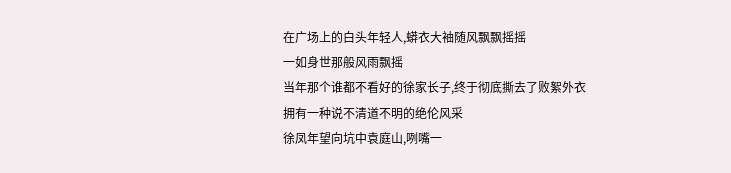在广场上的白头年轻人,蟒衣大袖随风飘飘摇摇
一如身世那般风雨飘摇
当年那个谁都不看好的徐家长子,终于彻底撕去了败絮外衣
拥有一种说不清道不明的绝伦风采
徐凤年望向坑中袁庭山,咧嘴一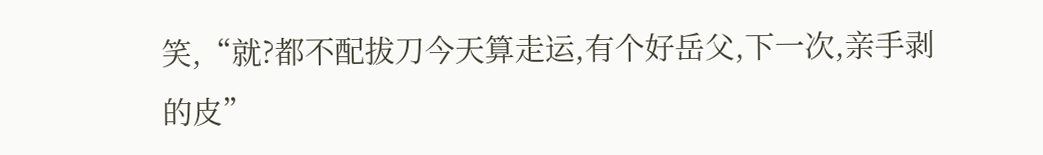笑,“就?都不配拔刀今天算走运,有个好岳父,下一次,亲手剥的皮”